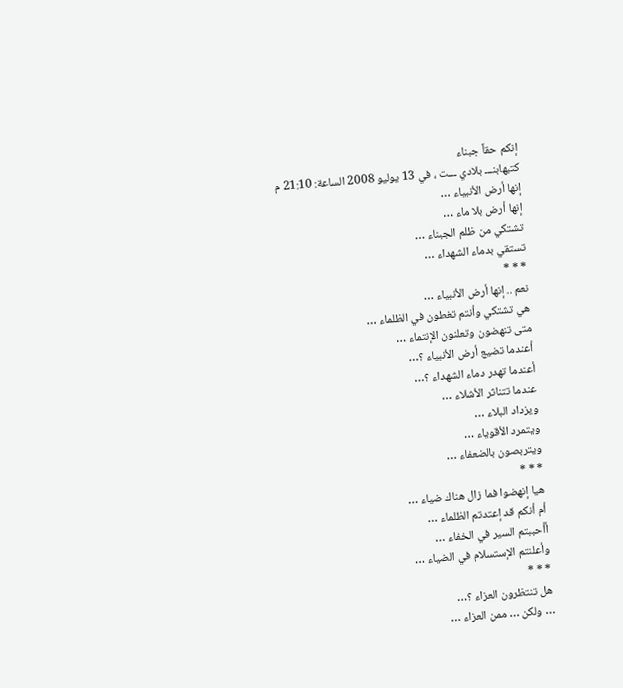إنكم حقاً جبناء
كتبهابنـــ بلادي ـــت ، في 13 يوليو 2008 الساعة: 21:10 م
إنها أرض الأنبياء …
إنها أرض بلا ماء …
تشتكي من ظلم الجبناء …
تستقي بدماء الشهداء …
* * *
نعم .. إنها أرض الأنبياء …
هي تشتكي وأنتم تغطون في الظلماء …
متى تنهضون وتعلنون الإنتماء …
أعندما تضيع أرض الأنبياء ؟…
أعندما تهدر دماء الشهداء ؟…
عندما تتناثر الأشلاء …
ويزداد البلاء …
ويتمرد الأقوياء …
ويتربصون بالضعفاء …
* * *
هيا إنهضوا فما زال هناك ضياء …
أم أنكم قد إعتدتم الظلماء …
أأحببتم السير في الخفاء …
وأعلنتم الإستسلام في الضياء …
* * *
هل تنتظرون العزاء ؟…
… ولكن … ممن العزاء …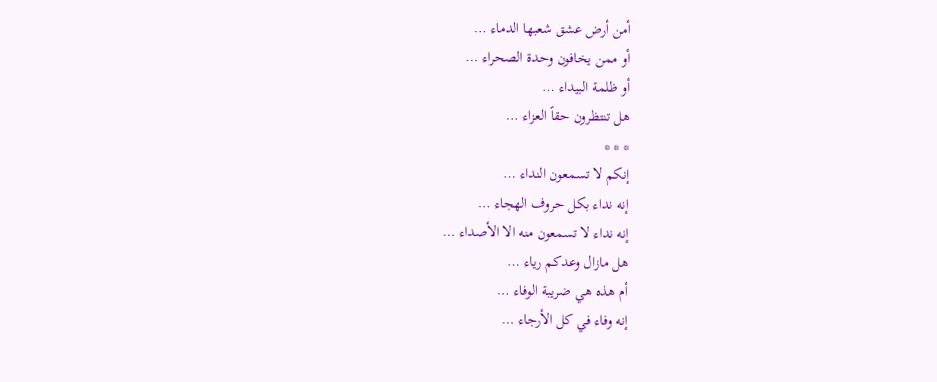أمن أرض عشق شعبها الدماء …
أو ممن يخافون وحدة الصحراء …
أو ظلمة البيداء …
هل تنتظرون حقاً العزاء …
* * *
إنكم لا تسمعون النداء …
إنه نداء بكل حروف الهجاء …
إنه نداء لا تسمعون منه الا الأصداء …
هل مازال وعدكم رياء …
أم هذه هي ضريبة الوفاء …
إنه وفاء في كل الأرجاء …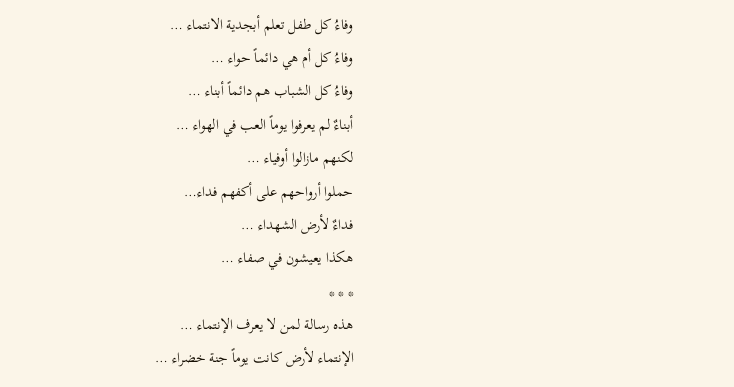وفاءُ كل طفل تعلم أبجدية الانتماء …
وفاءُ كل أم هي دائماً حواء …
وفاءُ كل الشباب هم دائماً أبناء …
أبناءٌ لم يعرفوا يوماً العب في الهواء …
لكنهم مازالوا أوفياء …
حملوا أرواحهم على أكفهم فداء…
فداءٌ لأرض الشهداء …
هكذا يعيشون في صفاء …
* * *
هذه رسالة لمن لا يعرف الإنتماء …
الإنتماء لأرض كانت يوماً جنة خضراء …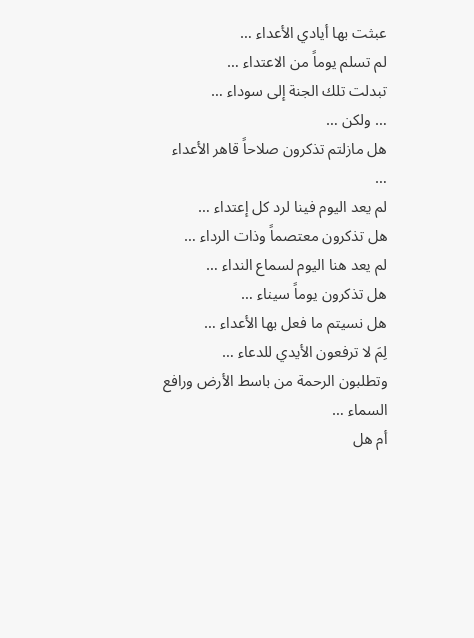عبثت بها أيادي الأعداء …
لم تسلم يوماً من الاعتداء …
تبدلت تلك الجنة إلى سوداء …
… ولكن …
هل مازلتم تذكرون صلاحاً قاهر الأعداء …
لم يعد اليوم فينا لرد كل إعتداء …
هل تذكرون معتصماً وذات الرداء …
لم يعد هنا اليوم لسماع النداء …
هل تذكرون يوماً سيناء …
هل نسيتم ما فعل بها الأعداء …
لِمَ لا ترفعون الأيدي للدعاء …
وتطلبون الرحمة من باسط الأرض ورافع السماء …
أم هل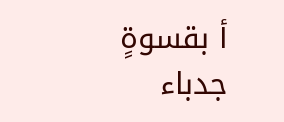أ بقسوةٍ جدباء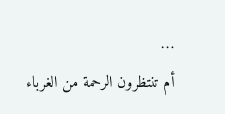…
أم تنتظرون الرحمة من الغرباء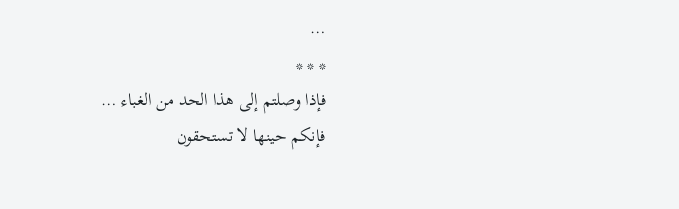…
* * *
فإذا وصلتم إلى هذا الحد من الغباء …
فإنكم حينها لا تستحقون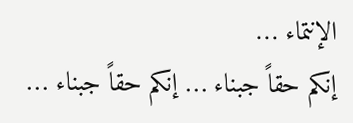الإنتماء …
إنكم حقاً جبناء … إنكم حقاً جبناء …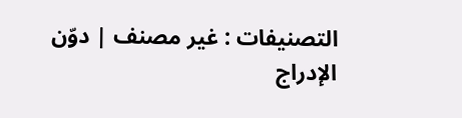التصنيفات : غير مصنف | دوّن الإدراج